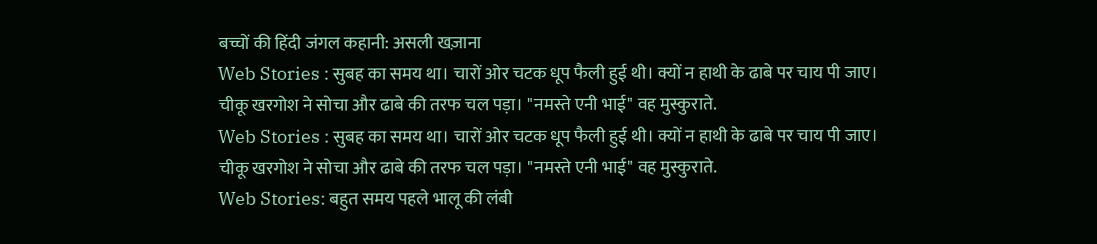बच्चों की हिंदी जंगल कहानी: असली खज़ाना
Web Stories : सुबह का समय था। चारों ओर चटक धूप फैली हुई थी। क्यों न हाथी के ढाबे पर चाय पी जाए। चीकू खरगोश ने सोचा और ढाबे की तरफ चल पड़ा। "नमस्ते एनी भाई" वह मुस्कुराते.
Web Stories : सुबह का समय था। चारों ओर चटक धूप फैली हुई थी। क्यों न हाथी के ढाबे पर चाय पी जाए। चीकू खरगोश ने सोचा और ढाबे की तरफ चल पड़ा। "नमस्ते एनी भाई" वह मुस्कुराते.
Web Stories: बहुत समय पहले भालू की लंबी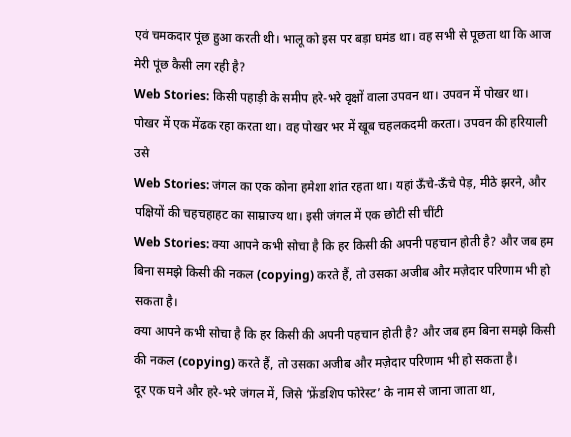एवं चमकदार पूंछ हुआ करती थी। भालू को इस पर बड़ा घमंड था। वह सभी से पूछता था कि आज मेरी पूंछ कैसी लग रही है?
Web Stories: किसी पहाड़ी के समीप हरे-भरे वृक्षों वाला उपवन था। उपवन में पोखर था। पोखर में एक मेंढक रहा करता था। वह पोखर भर में खूब चहलकदमी करता। उपवन की हरियाली उसे
Web Stories: जंगल का एक कोना हमेशा शांत रहता था। यहां ऊँचे-ऊँचे पेड़, मीठे झरने, और पक्षियों की चहचहाहट का साम्राज्य था। इसी जंगल में एक छोटी सी चींटी
Web Stories: क्या आपने कभी सोचा है कि हर किसी की अपनी पहचान होती है? और जब हम बिना समझे किसी की नकल (copying) करते हैं, तो उसका अजीब और मज़ेदार परिणाम भी हो सकता है।
क्या आपने कभी सोचा है कि हर किसी की अपनी पहचान होती है? और जब हम बिना समझे किसी की नकल (copying) करते हैं, तो उसका अजीब और मज़ेदार परिणाम भी हो सकता है।
दूर एक घने और हरे-भरे जंगल में, जिसे ‘फ्रेंडशिप फोरेस्ट’ के नाम से जाना जाता था,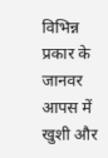विभिन्न प्रकार के जानवर आपस में खुशी और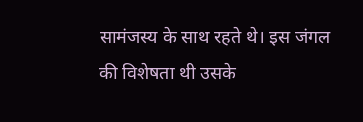सामंजस्य के साथ रहते थे। इस जंगल की विशेषता थी उसके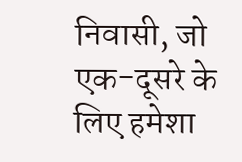निवासी, जो एक-दूसरे के लिए हमेशा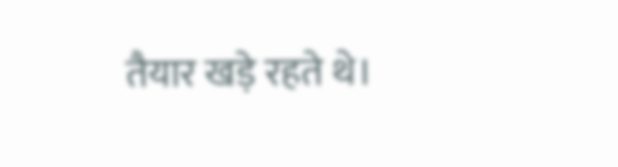तैयार खड़े रहते थे।